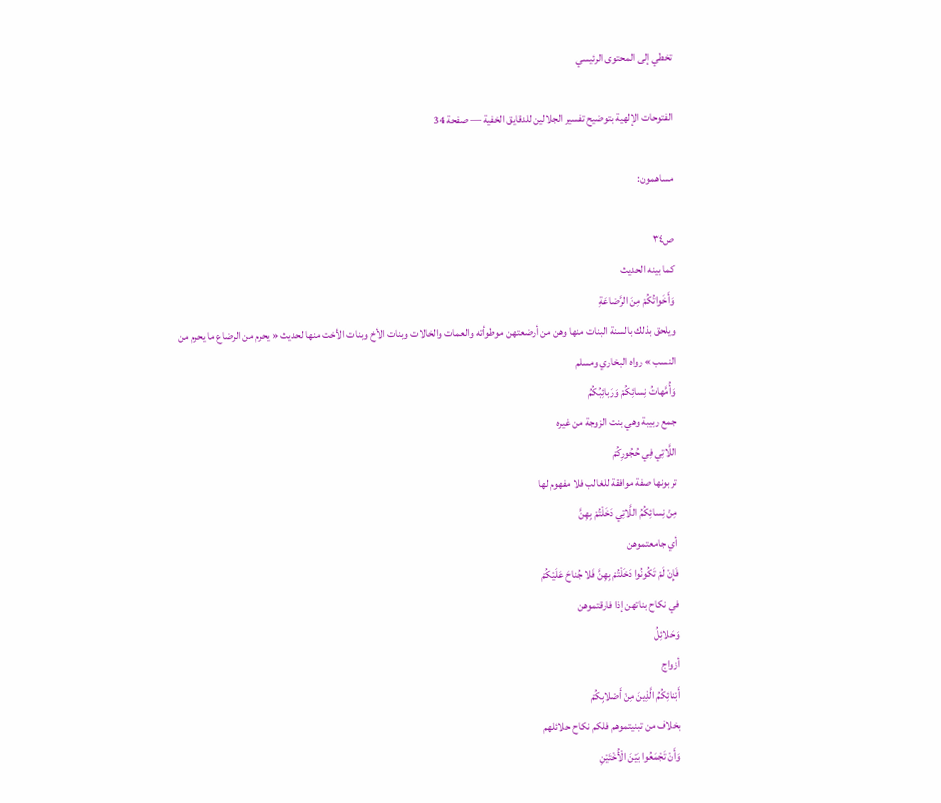تخطي إلى المحتوى الرئيسي

الفتوحات الإلهية بتوضيح تفسير الجلالين للدقايق الخفية — صفحة 34

مساهمون:

ص٣٤
كما بينه الحديث
وَأَخَواتُكُمْ مِنَ الرَّضاعَةِ
ويلحق بذلك بالسنة البنات منها وهن من أرضعتهن موطوأته والعمات والخالات وبنات الأخ وبنات الأخت منها لحديث « يحرم من الرضاع ما يحرم من النسب » رواه البخاري ومسلم
وَأُمَّهاتُ نِسائِكُمْ وَرَبائِبُكُمُ
جمع ربيبة وهي بنت الزوجة من غيره
اللَّاتِي فِي حُجُورِكُمْ
تربونها صفة موافقة للغالب فلا مفهوم لها
مِنْ نِسائِكُمُ اللَّاتِي دَخَلْتُمْ بِهِنَّ
أي جامعتموهن
فَإِنْ لَمْ تَكُونُوا دَخَلْتُمْ بِهِنَّ فَلا جُناحَ عَلَيْكُمْ
في نكاح بناتهن إذا فارقتموهن
وَحَلائِلُ
أزواج
أَبْنائِكُمُ الَّذِينَ مِنْ أَصْلابِكُمْ
بخلاف من تبنيتموهم فلكم نكاح حلائلهم
وَأَنْ تَجْمَعُوا بَيْنَ الْأُخْتَيْنِ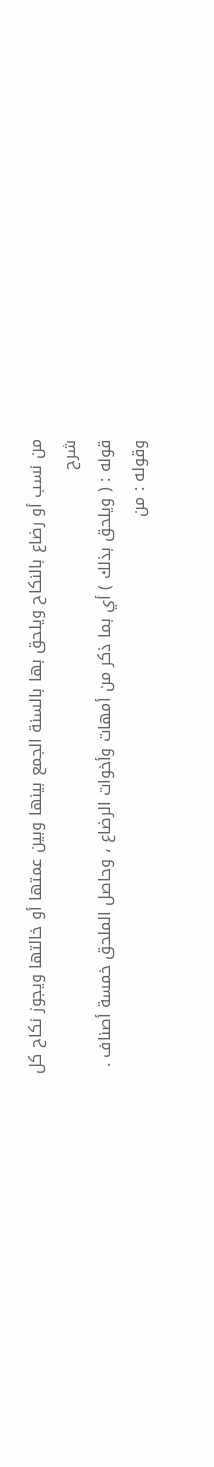من نسب أو رضاع بالنكاح ويلحق بها بالسنة الجمع بينها وبين عمتها أو خالتها ويجوز نكاح كل
شرح
قوله : ( ويلحق بذلك ) أي بما ذكر من أمهات وأخوات الرضاع ، وحاصل الملحق خمسة أصناف . وقوله : من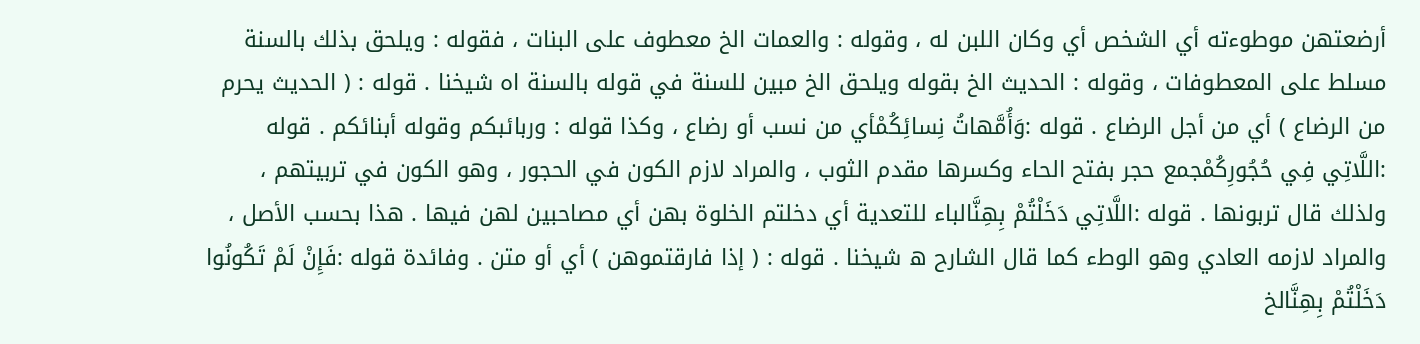أرضعتهن موطوءته أي الشخص أي وكان اللبن له ، وقوله : والعمات الخ معطوف على البنات ، فقوله : ويلحق بذلك بالسنة مسلط على المعطوفات ، وقوله : الحديث الخ بقوله ويلحق الخ مبين للسنة في قوله بالسنة اه شيخنا . قوله : ( الحديث يحرم من الرضاع ) أي من أجل الرضاع . قوله :وَأُمَّهاتُ نِسائِكُمْأي من نسب أو رضاع ، وكذا قوله : وربائبكم وقوله أبنائكم . قوله :اللَّاتِي فِي حُجُورِكُمْجمع حجر بفتح الحاء وكسرها مقدم الثوب ، والمراد لازم الكون في الحجور ، وهو الكون في تربيتهم ، ولذلك قال تربونها . قوله :اللَّاتِي دَخَلْتُمْ بِهِنَّالباء للتعدية أي دخلتم الخلوة بهن أي مصاحبين لهن فيها . هذا بحسب الأصل ، والمراد لازمه العادي وهو الوطء كما قال الشارح ه شيخنا . قوله : ( إذا فارقتموهن ) أي أو متن . وفائدة قوله :فَإِنْ لَمْ تَكُونُوا دَخَلْتُمْ بِهِنَّالخ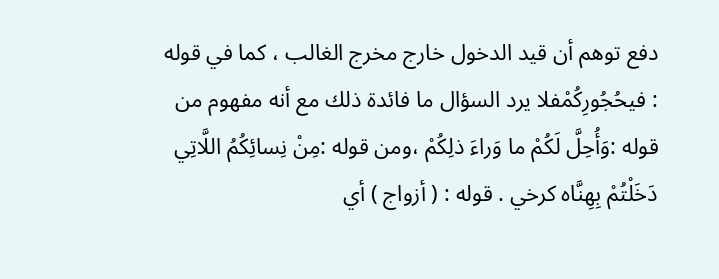دفع توهم أن قيد الدخول خارج مخرج الغالب ، كما في قوله : فيحُجُورِكُمْفلا يرد السؤال ما فائدة ذلك مع أنه مفهوم من قوله :وَأُحِلَّ لَكُمْ ما وَراءَ ذلِكُمْ ،ومن قوله :مِنْ نِسائِكُمُ اللَّاتِي دَخَلْتُمْ بِهِنَّاه كرخي . قوله : ( أزواج ) أي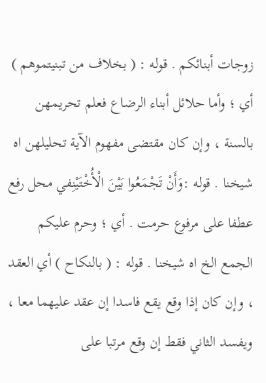زوجات أبنائكم . قوله : ( بخلاف من تبنيتموهم ) أي ؛ وأما حلائل أبناء الرضاع فعلم تحريمهن بالسنة ، وإن كان مقتضى مفهوم الآية تحليلهن اه شيخنا . قوله :وَأَنْ تَجْمَعُوا بَيْنَ الْأُخْتَيْنِفي محل رفع عطفا على مرفوع حرمت . أي ؛ وحرم عليكم الجمع الخ اه شيخنا . قوله : ( بالنكاح ) أي العقد ، وإن كان إذا وقع يقع فاسدا إن عقد عليهما معا ، ويفسد الثاني فقط إن وقع مرتبا على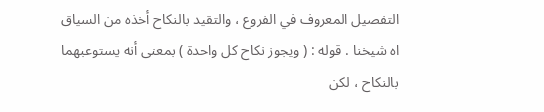التفصيل المعروف في الفروع ، والتقيد بالنكاح أخذه من السياق اه شيخنا . قوله : ( ويجوز نكاح كل واحدة ) بمعنى أنه يستوعبهما بالنكاح ، لكن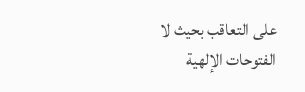على التعاقب بحيث لا
الفتوحات الإلهية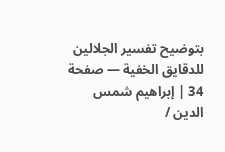بتوضيح تفسير الجلالين للدقايق الخفية — صفحة 34 | إبراهيم شمس الدين /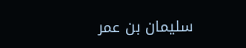سليمان بن عمر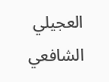العجيلي الشافعي